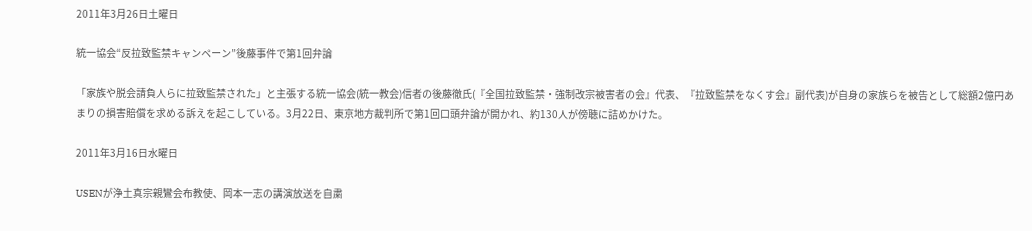2011年3月26日土曜日

統一協会“反拉致監禁キャンペーン”後藤事件で第1回弁論

「家族や脱会請負人らに拉致監禁された」と主張する統一協会(統一教会)信者の後藤徹氏(『全国拉致監禁・強制改宗被害者の会』代表、『拉致監禁をなくす会』副代表)が自身の家族らを被告として総額2億円あまりの損害賠償を求める訴えを起こしている。3月22日、東京地方裁判所で第1回口頭弁論が開かれ、約130人が傍聴に詰めかけた。

2011年3月16日水曜日

USENが浄土真宗親鸞会布教使、岡本一志の講演放送を自粛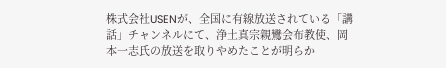株式会社USENが、全国に有線放送されている「講話」チャンネルにて、浄土真宗親鸞会布教使、岡本一志氏の放送を取りやめたことが明らか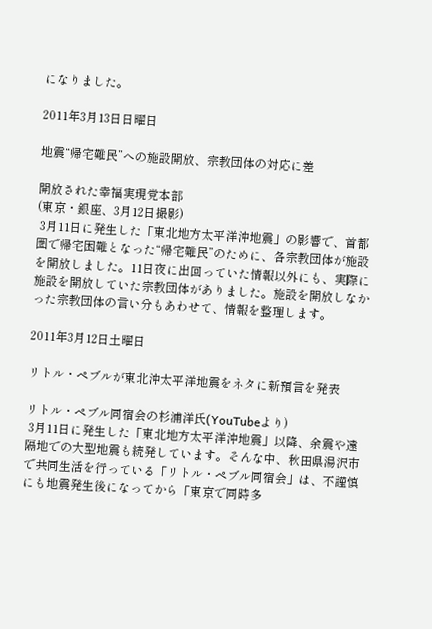になりました。

2011年3月13日日曜日

地震“帰宅難民”への施設開放、宗教団体の対応に差

開放された幸福実現党本部
(東京・銀座、3月12日撮影)
 3月11日に発生した「東北地方太平洋沖地震」の影響で、首都圏で帰宅困難となった“帰宅難民”のために、各宗教団体が施設を開放しました。11日夜に出回っていた情報以外にも、実際に施設を開放していた宗教団体がありました。施設を開放しなかった宗教団体の言い分もあわせて、情報を整理します。

2011年3月12日土曜日

リトル・ペブルが東北沖太平洋地震をネタに新預言を発表

リトル・ペブル同宿会の杉浦洋氏(YouTubeより)
 3月11日に発生した「東北地方太平洋沖地震」以降、余震や遠隔地での大型地震も続発しています。そんな中、秋田県湯沢市で共同生活を行っている「リトル・ペブル同宿会」は、不謹慎にも地震発生後になってから「東京で同時多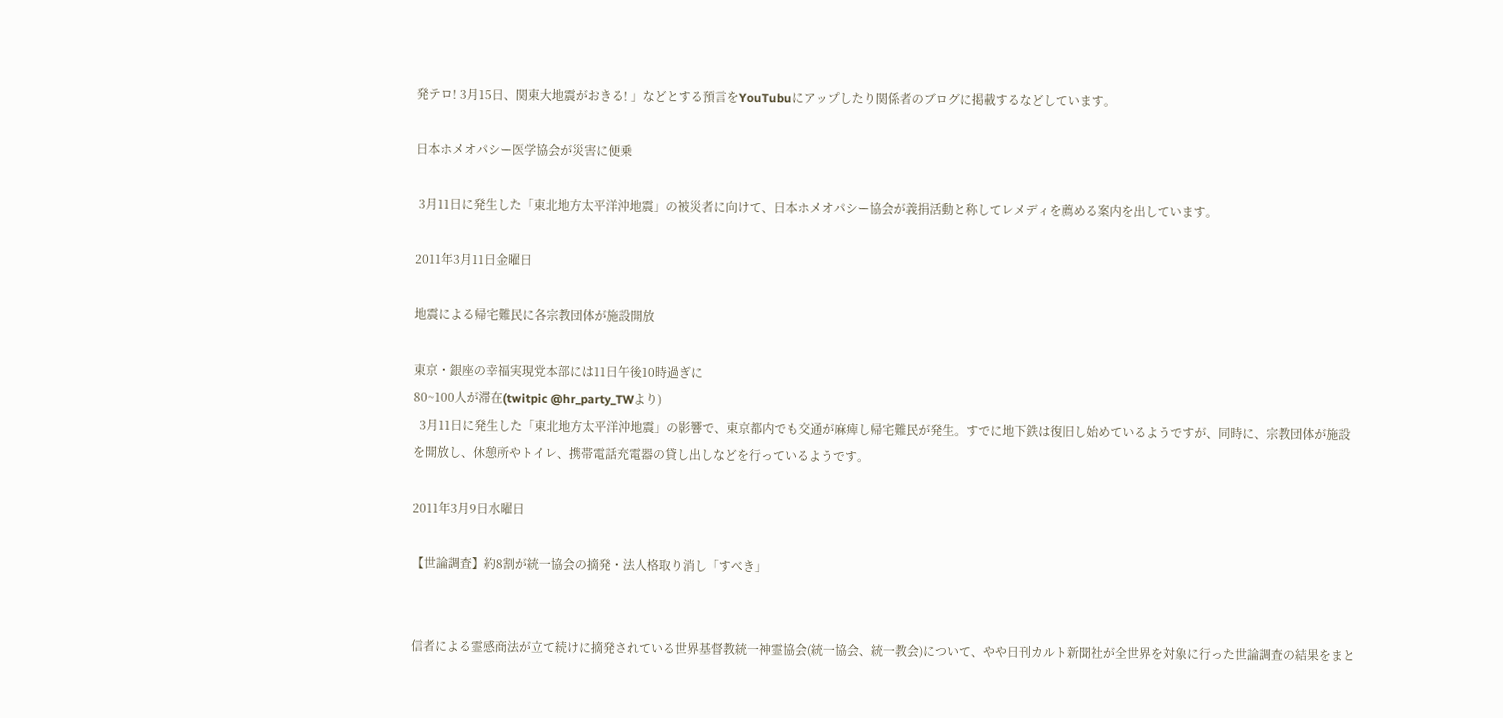発テロ! 3月15日、関東大地震がおきる! 」などとする預言をYouTubuにアップしたり関係者のブログに掲載するなどしています。

日本ホメオパシー医学協会が災害に便乗

 3月11日に発生した「東北地方太平洋沖地震」の被災者に向けて、日本ホメオパシー協会が義捐活動と称してレメディを薦める案内を出しています。

2011年3月11日金曜日

地震による帰宅難民に各宗教団体が施設開放

東京・銀座の幸福実現党本部には11日午後10時過ぎに
80~100人が滞在(twitpic @hr_party_TWより)
  3月11日に発生した「東北地方太平洋沖地震」の影響で、東京都内でも交通が麻痺し帰宅難民が発生。すでに地下鉄は復旧し始めているようですが、同時に、宗教団体が施設を開放し、休憩所やトイレ、携帯電話充電器の貸し出しなどを行っているようです。

2011年3月9日水曜日

【世論調査】約8割が統一協会の摘発・法人格取り消し「すべき」


信者による霊感商法が立て続けに摘発されている世界基督教統一神霊協会(統一協会、統一教会)について、やや日刊カルト新聞社が全世界を対象に行った世論調査の結果をまと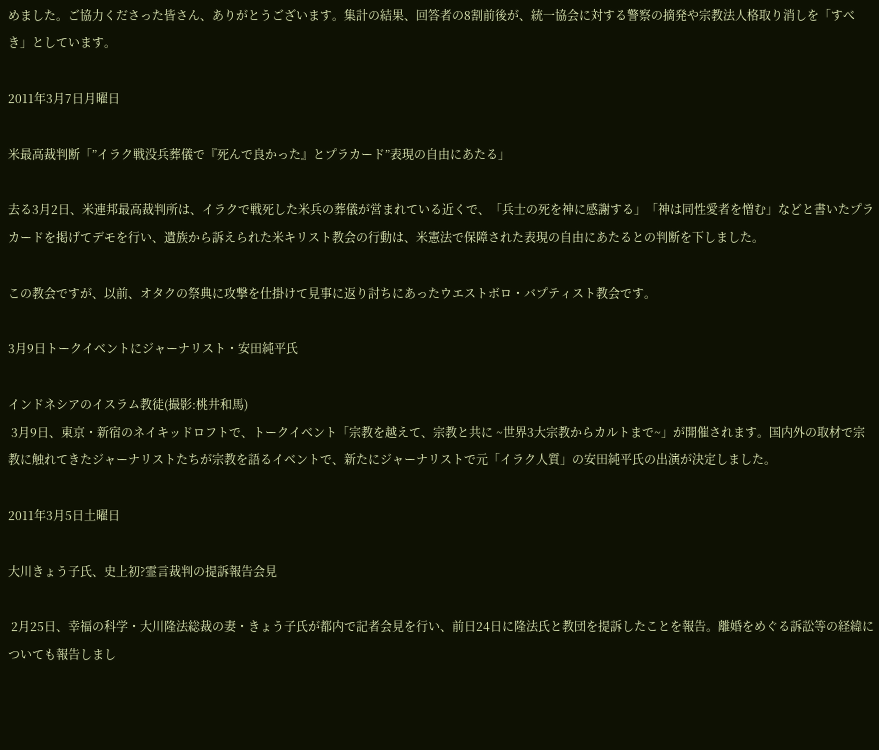めました。ご協力くださった皆さん、ありがとうございます。集計の結果、回答者の8割前後が、統一協会に対する警察の摘発や宗教法人格取り消しを「すべき」としています。

2011年3月7日月曜日

米最高裁判断「”イラク戦没兵葬儀で『死んで良かった』とプラカード”表現の自由にあたる」

去る3月2日、米連邦最高裁判所は、イラクで戦死した米兵の葬儀が営まれている近くで、「兵士の死を神に感謝する」「神は同性愛者を憎む」などと書いたプラカードを掲げてデモを行い、遺族から訴えられた米キリスト教会の行動は、米憲法で保障された表現の自由にあたるとの判断を下しました。

この教会ですが、以前、オタクの祭典に攻撃を仕掛けて見事に返り討ちにあったウエストボロ・バプティスト教会です。

3月9日トークイベントにジャーナリスト・安田純平氏

インドネシアのイスラム教徒(撮影:桃井和馬)
 3月9日、東京・新宿のネイキッドロフトで、トークイベント「宗教を越えて、宗教と共に ~世界3大宗教からカルトまで~」が開催されます。国内外の取材で宗教に触れてきたジャーナリストたちが宗教を語るイベントで、新たにジャーナリストで元「イラク人質」の安田純平氏の出演が決定しました。

2011年3月5日土曜日

大川きょう子氏、史上初?霊言裁判の提訴報告会見

 2月25日、幸福の科学・大川隆法総裁の妻・きょう子氏が都内で記者会見を行い、前日24日に隆法氏と教団を提訴したことを報告。離婚をめぐる訴訟等の経緯についても報告しまし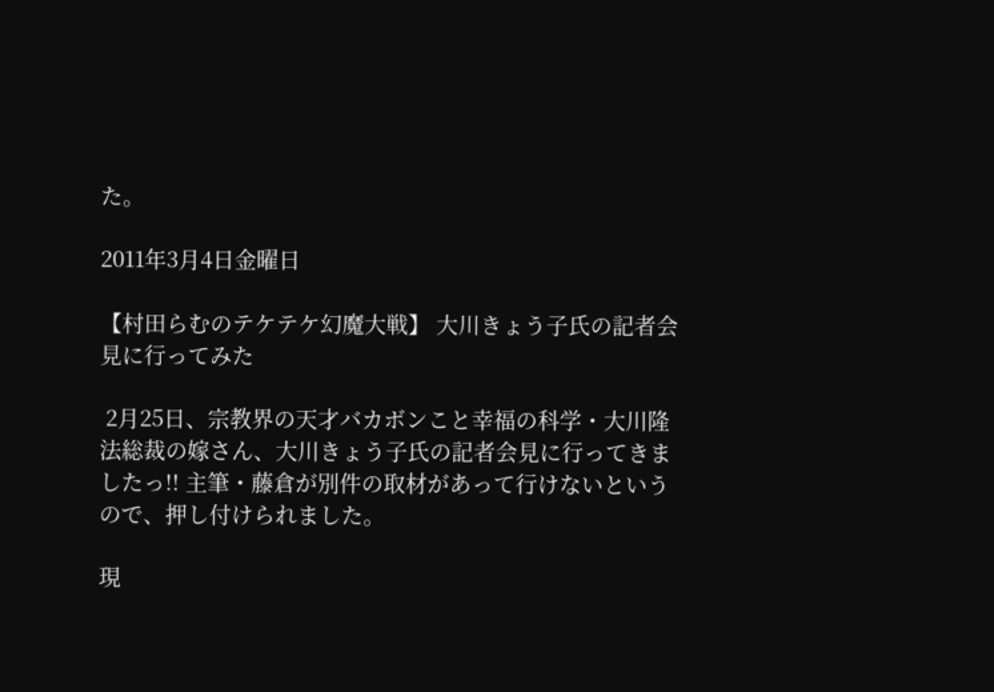た。

2011年3月4日金曜日

【村田らむのテケテケ幻魔大戦】 大川きょう子氏の記者会見に行ってみた

 2月25日、宗教界の天才バカボンこと幸福の科学・大川隆法総裁の嫁さん、大川きょう子氏の記者会見に行ってきましたっ!! 主筆・藤倉が別件の取材があって行けないというので、押し付けられました。

現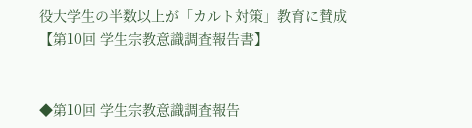役大学生の半数以上が「カルト対策」教育に賛成  【第10回 学生宗教意識調査報告書】


◆第10回 学生宗教意識調査報告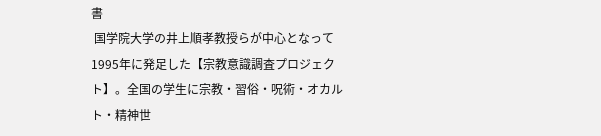書
 国学院大学の井上順孝教授らが中心となって1995年に発足した【宗教意識調査プロジェクト】。全国の学生に宗教・習俗・呪術・オカルト・精神世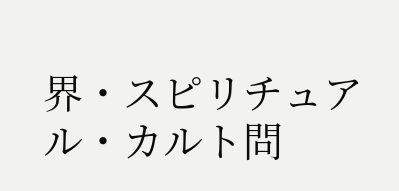界・スピリチュアル・カルト問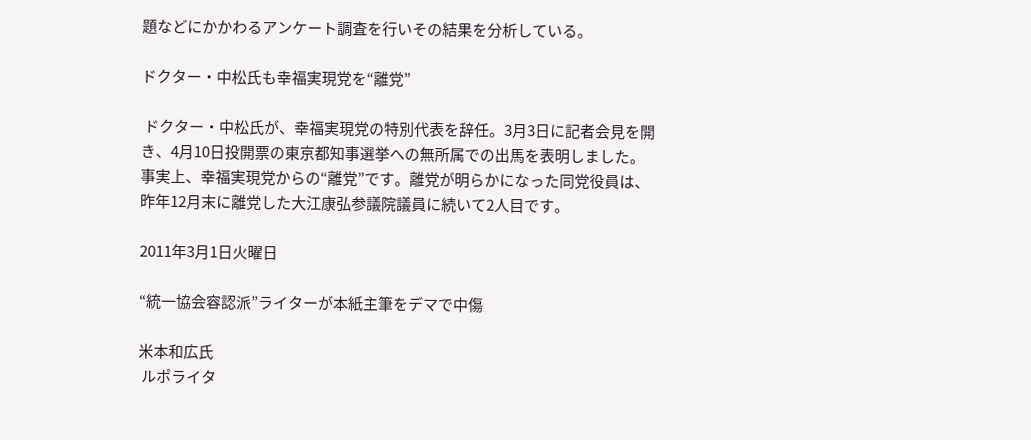題などにかかわるアンケート調査を行いその結果を分析している。

ドクター・中松氏も幸福実現党を“離党”

 ドクター・中松氏が、幸福実現党の特別代表を辞任。3月3日に記者会見を開き、4月10日投開票の東京都知事選挙への無所属での出馬を表明しました。事実上、幸福実現党からの“離党”です。離党が明らかになった同党役員は、昨年12月末に離党した大江康弘参議院議員に続いて2人目です。

2011年3月1日火曜日

“統一協会容認派”ライターが本紙主筆をデマで中傷

米本和広氏
 ルポライタ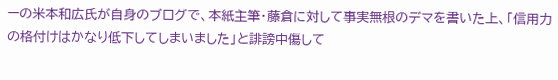ーの米本和広氏が自身のブログで、本紙主筆・藤倉に対して事実無根のデマを書いた上、「信用力の格付けはかなり低下してしまいました」と誹謗中傷して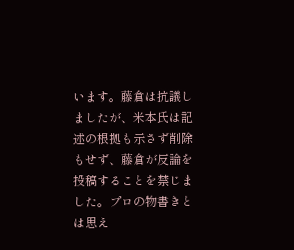います。藤倉は抗議しましたが、米本氏は記述の根拠も示さず削除もせず、藤倉が反論を投稿することを禁じました。プロの物書きとは思え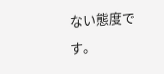ない態度です。